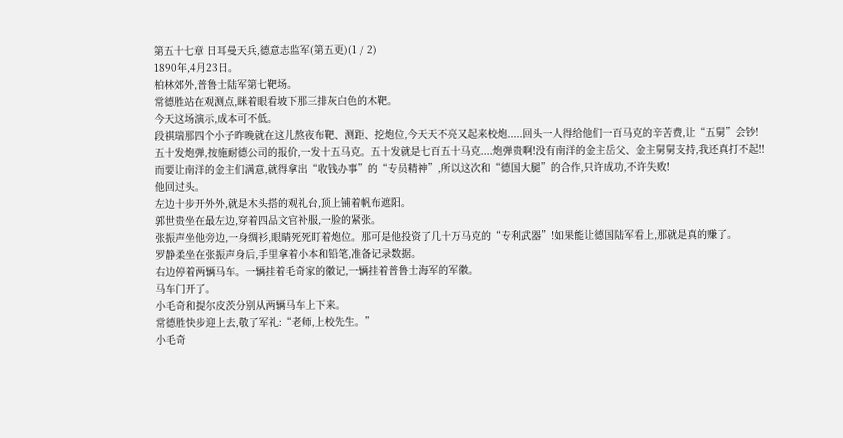第五十七章 日耳曼天兵,德意志监军(第五更)(1 / 2)
1890年,4月23日。
柏林郊外,普鲁士陆军第七靶场。
常德胜站在观测点,眯着眼看坡下那三排灰白色的木靶。
今天这场演示,成本可不低。
段祺瑞那四个小子昨晚就在这儿熬夜布靶、测距、挖炮位,今天天不亮又起来校炮.....回头一人得给他们一百马克的辛苦费,让“五舅”会钞!
五十发炮弹,按施耐德公司的报价,一发十五马克。五十发就是七百五十马克....炮弹贵啊!没有南洋的金主岳父、金主舅舅支持,我还真打不起!!
而要让南洋的金主们满意,就得拿出“收钱办事”的“专员精神”,所以这次和“德国大腿”的合作,只许成功,不许失败!
他回过头。
左边十步开外外,就是木头搭的观礼台,顶上铺着帆布遮阳。
郭世贵坐在最左边,穿着四品文官补服,一脸的紧张。
张振声坐他旁边,一身绸衫,眼睛死死盯着炮位。那可是他投资了几十万马克的“专利武器”!如果能让德国陆军看上,那就是真的赚了。
罗静柔坐在张振声身后,手里拿着小本和铅笔,准备记录数据。
右边停着两辆马车。一辆挂着毛奇家的徽记,一辆挂着普鲁士海军的军徽。
马车门开了。
小毛奇和提尔皮茨分别从两辆马车上下来。
常德胜快步迎上去,敬了军礼:“老师,上校先生。”
小毛奇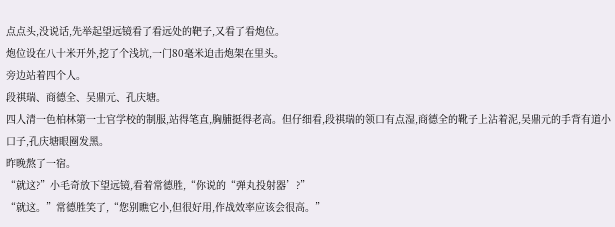点点头,没说话,先举起望远镜看了看远处的靶子,又看了看炮位。
炮位设在八十米开外,挖了个浅坑,一门80毫米迫击炮架在里头。
旁边站着四个人。
段祺瑞、商德全、吴鼎元、孔庆塘。
四人清一色柏林第一士官学校的制服,站得笔直,胸脯挺得老高。但仔细看,段祺瑞的领口有点湿,商德全的靴子上沾着泥,吴鼎元的手背有道小口子,孔庆塘眼圈发黑。
昨晚熬了一宿。
“就这?”小毛奇放下望远镜,看着常德胜,“你说的“弹丸投射器’?”
“就这。”常德胜笑了,“您别瞧它小,但很好用,作战效率应该会很高。”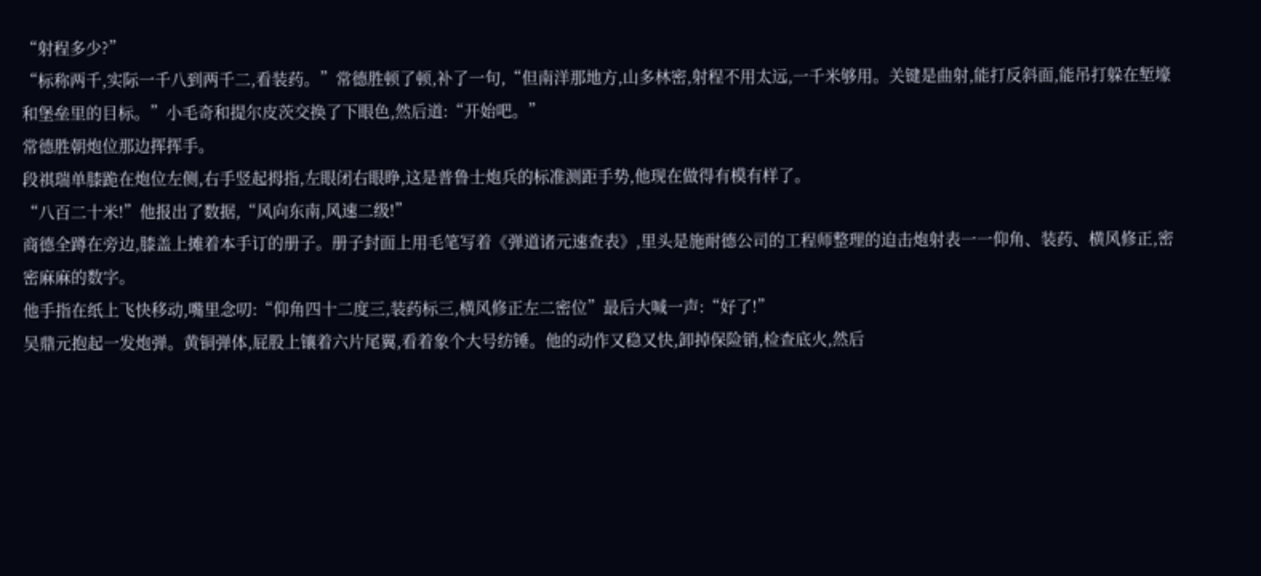“射程多少?”
“标称两千,实际一千八到两千二,看装药。”常德胜顿了顿,补了一句,“但南洋那地方,山多林密,射程不用太远,一千米够用。关键是曲射,能打反斜面,能吊打躲在堑壕和堡垒里的目标。”小毛奇和提尔皮茨交换了下眼色,然后道:“开始吧。”
常德胜朝炮位那边挥挥手。
段祺瑞单膝跪在炮位左侧,右手竖起拇指,左眼闭右眼睁,这是普鲁士炮兵的标准测距手势,他现在做得有模有样了。
“八百二十米!”他报出了数据,“风向东南,风速二级!”
商德全蹲在旁边,膝盖上摊着本手订的册子。册子封面上用毛笔写着《弹道诸元速查表》,里头是施耐德公司的工程师整理的迫击炮射表一一仰角、装药、横风修正,密密麻麻的数字。
他手指在纸上飞快移动,嘴里念叨:“仰角四十二度三,装药标三,横风修正左二密位”最后大喊一声:“好了!”
吴鼎元抱起一发炮弹。黄铜弹体,屁股上镶着六片尾翼,看着象个大号纺锤。他的动作又稳又快,卸掉保险销,检查底火,然后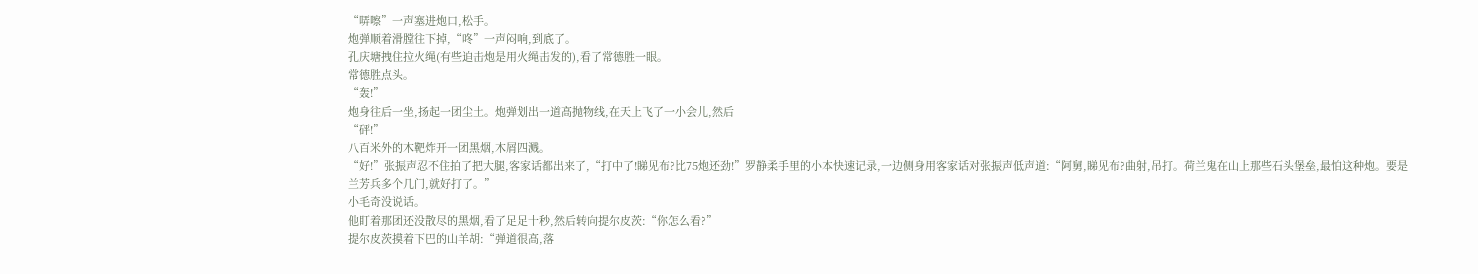“哢嚓”一声塞进炮口,松手。
炮弹顺着滑膛往下掉,“咚”一声闷响,到底了。
孔庆塘拽住拉火绳(有些迫击炮是用火绳击发的),看了常德胜一眼。
常德胜点头。
“轰!”
炮身往后一坐,扬起一团尘土。炮弹划出一道高抛物线,在天上飞了一小会儿,然后
“砰!”
八百米外的木靶炸开一团黑烟,木屑四溅。
“好!”张振声忍不住拍了把大腿,客家话都出来了,“打中了!睇见布?比75炮还劲!”罗静柔手里的小本快速记录,一边侧身用客家话对张振声低声道:“阿舅,睇见布?曲射,吊打。荷兰鬼在山上那些石头堡垒,最怕这种炮。要是兰芳兵多个几门,就好打了。”
小毛奇没说话。
他盯着那团还没散尽的黑烟,看了足足十秒,然后转向提尔皮茨:“你怎么看?”
提尔皮茨摸着下巴的山羊胡:“弹道很高,落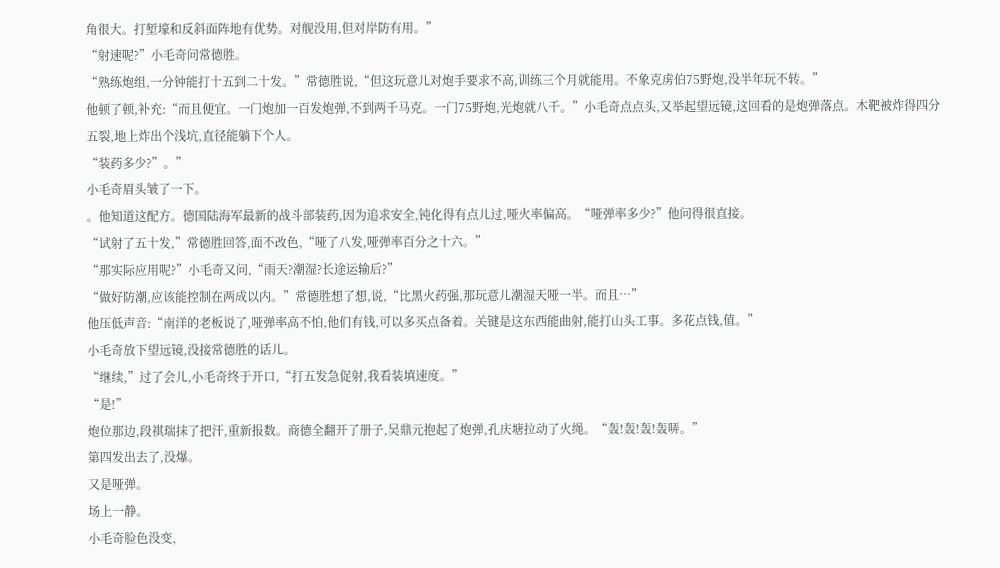角很大。打堑壕和反斜面阵地有优势。对舰没用,但对岸防有用。”
“射速呢?”小毛奇问常德胜。
“熟练炮组,一分钟能打十五到二十发。”常德胜说,“但这玩意儿对炮手要求不高,训练三个月就能用。不象克虏伯75野炮,没半年玩不转。”
他顿了顿,补充:“而且便宜。一门炮加一百发炮弹,不到两千马克。一门75野炮,光炮就八千。”小毛奇点点头,又举起望远镜,这回看的是炮弹落点。木靶被炸得四分五裂,地上炸出个浅坑,直径能躺下个人。
“装药多少?”。”
小毛奇眉头皱了一下。
。他知道这配方。德国陆海军最新的战斗部装药,因为追求安全,钝化得有点儿过,哑火率偏高。“哑弹率多少?”他问得很直接。
“试射了五十发,”常德胜回答,面不改色,“哑了八发,哑弹率百分之十六。”
“那实际应用呢?”小毛奇又问,“雨天?潮湿?长途运输后?”
“做好防潮,应该能控制在两成以内。”常德胜想了想,说,“比黑火药强,那玩意儿潮湿天哑一半。而且…”
他压低声音:“南洋的老板说了,哑弹率高不怕,他们有钱,可以多买点备着。关键是这东西能曲射,能打山头工事。多花点钱,值。”
小毛奇放下望远镜,没接常德胜的话儿。
“继续,”过了会儿,小毛奇终于开口,“打五发急促射,我看装填速度。”
“是!”
炮位那边,段祺瑞抹了把汗,重新报数。商德全翻开了册子,吴鼎元抱起了炮弹,孔庆塘拉动了火绳。“轰!轰!轰!轰哢。”
第四发出去了,没爆。
又是哑弹。
场上一静。
小毛奇脸色没变,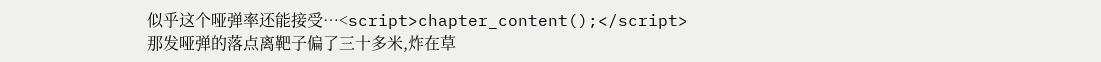似乎这个哑弹率还能接受…<script>chapter_content();</script>
那发哑弹的落点离靶子偏了三十多米,炸在草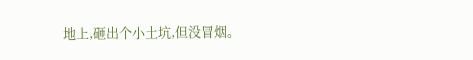地上,砸出个小土坑,但没冒烟。